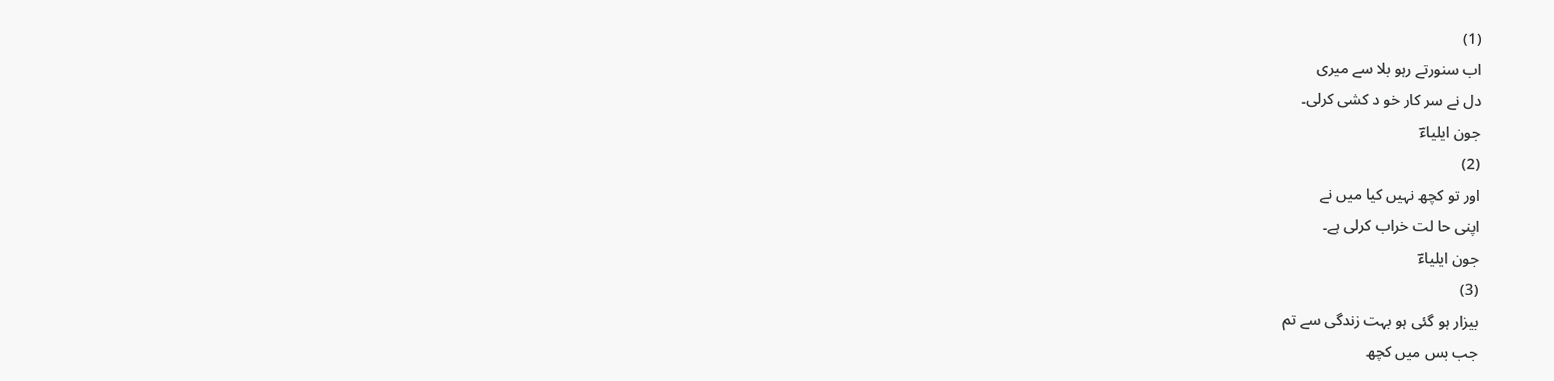(1)
اب سنورتے رہو بلا سے میری
دل نے سر کار خو د کشی کرلی۔
جون ایلیاءؔ
(2)
اور تو کچھ نہیں کیا میں نے
اپنی حا لت خراب کرلی ہے۔
جون ایلیاءؔ
(3)
بیزار ہو گئی ہو بہت زندگی سے تم
جب بس میں کچھ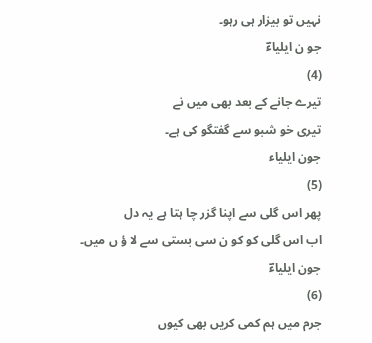نہیں تو بیزار ہی رہو۔
جو ن ایلیاءؔ
(4)
تیرے جانے کے بعد بھی میں نے
تیری خو شبو سے گفتگو کی ہے۔
جون ایلیاء
(5)
پھر اس گلی سے اپنا گزر چا ہتا ہے یہ دل
اب اس گلی کو کو ن سی بستی سے لا ؤ ں میں۔
جون ایلیاءؔ
(6)
جرم میں ہم کمی کریں بھی کیوں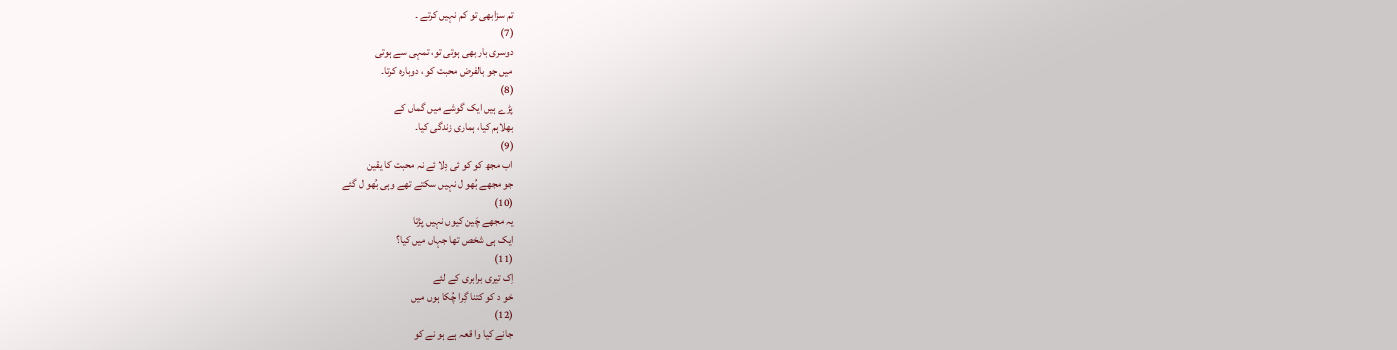تم سزابھی تو کم نہیں کرتے ۔
(7)
دوسری بار بھی ہوتی تو، تمہی سے ہوتی
میں جو بالفرض محبت کو ، دوبارہ کرتا۔
(8)
پڑے ہیں ایک گوشے میں گماں کے
بھلاہم کیا، ہماری زندگی کیا۔
(9)
اب مجھ کو کو ئی دِلا ئے نہ محبت کا یقین
جو مجھے بُھو ل نہیں سکتے تھے وہی بُھو ل گئے
(10)
یہ مجھے چَین کیوں نہیں پڑتا
ایک ہی شخص تھا جہاں میں کیا؟
(11)
اِک تیری برابری کے لئے
خو د کو کتنا گِرا چُکا ہوں میں
(12)
جانے کیا وا قعہ ہے ہو نے کو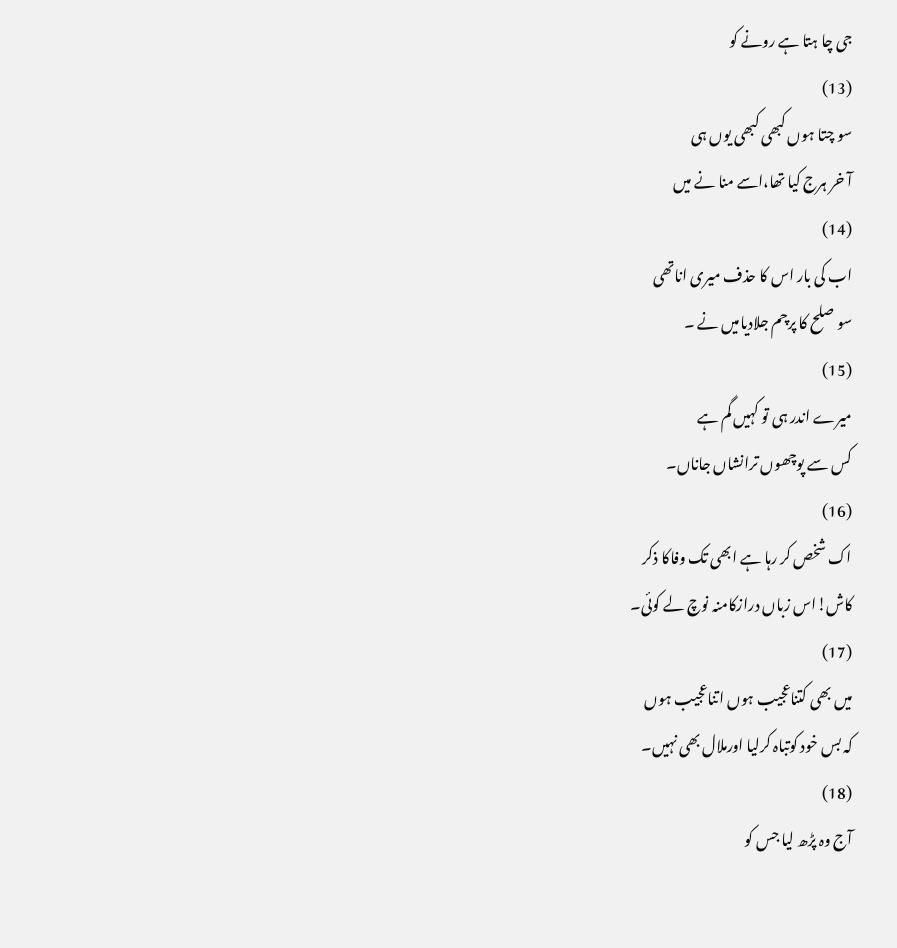جی چا ہتا ہے رونے کو
(13)
سو چتا ہوں کبھی کبھی یوں ہی
آ خر ہرج کیا تھا،اسے منا نے میں
(14)
اب کی بار اس کا حذف میری اناتھی
سو صلح کا پرچم جلادیامیں نے ۔
(15)
میرے اندر ہی تو کہیں گم ہے
کس سے پوچھوں ترانشاں جاناں۔
(16)
اک شخص کر رہا ہے ابھی تک وفاکا ذکر
کاش!اس زباں درازکامنہ نوچ لے کوئی۔
(17)
میں بھی کتناعجیب ہوں اتناعجیب ہوں
کہ بس خود کوتباہ کرلیا اورملال بھی نہیں۔
(18)
آج وہ پڑھ لیا جس کو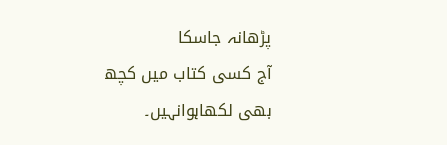پڑھانہ جاسکا
آج کسی کتاب میں کچھ بھی لکھاہوانہیں۔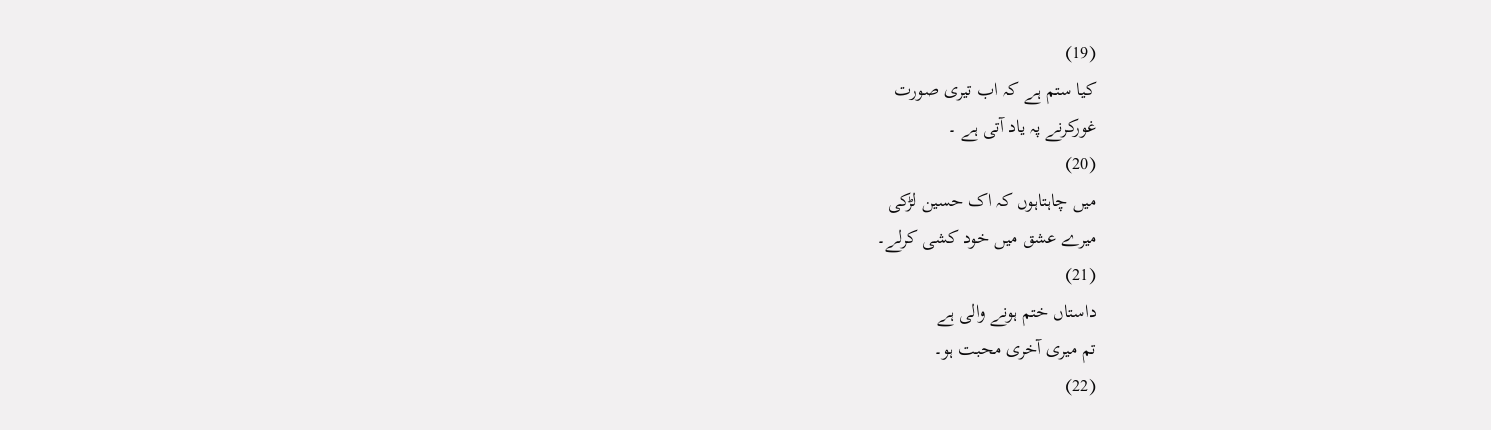(19)
کیا ستم ہے کہ اب تیری صورت
غورکرنے پہ یاد آتی ہے ۔
(20)
میں چاہتاہوں کہ اک حسین لڑکی
میرے عشق میں خود کشی کرلے۔
(21)
داستاں ختم ہونے والی ہے
تم میری آخری محبت ہو۔
(22)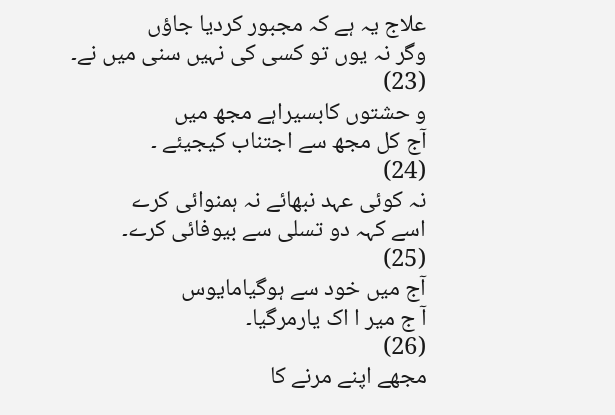علاج یہ ہے کہ مجبور کردیا جاؤں
وگر نہ یوں تو کسی کی نہیں سنی میں نے۔
(23)
و حشتوں کابسیراہے مجھ میں
آج کل مجھ سے اجتناب کیجیئے ۔
(24)
نہ کوئی عہد نبھائے نہ ہمنوائی کرے
اسے کہہ دو تسلی سے بیوفائی کرے۔
(25)
آج میں خود سے ہوگیامایوس
آ ج میر ا اک یارمرگیا۔
(26)
مجھے اپنے مرنے کا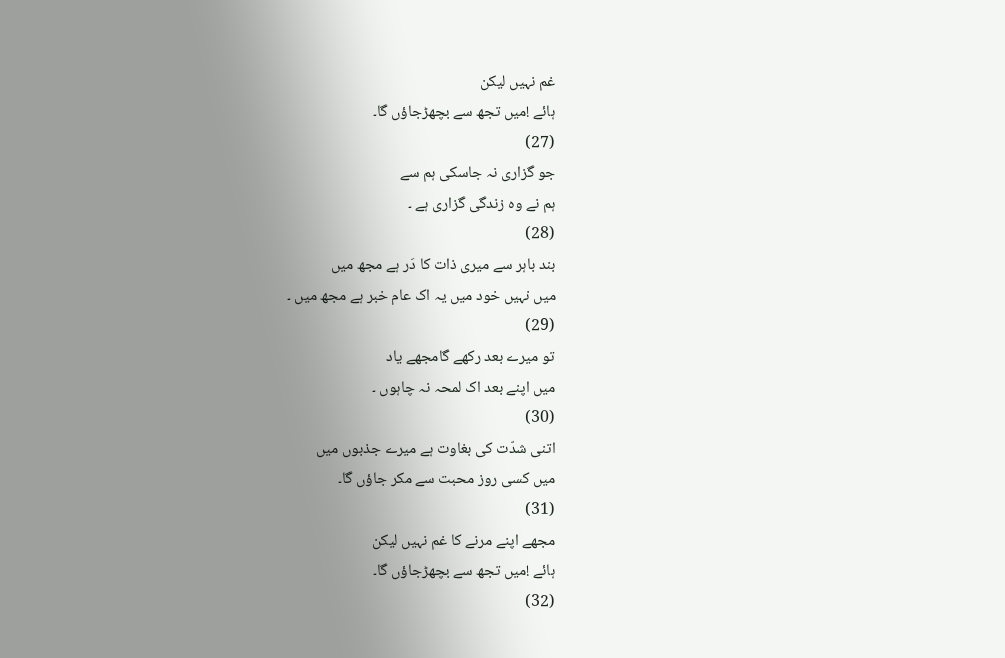غم نہیں لیکن
ہائے !میں تجھ سے بچھڑجاؤں گا۔
(27)
جو گزاری نہ جاسکی ہم سے
ہم نے وہ زندگی گزاری ہے ۔
(28)
بند باہر سے میری ذات کا دَر ہے مجھ میں
میں نہیں خود میں یہ اک عام خبر ہے مجھ میں ۔
(29)
تو میرے بعد رکھے گامجھے یاد
میں اپنے بعد اک لمحہ نہ چاہوں ۔
(30)
اتنی شدّت کی بغاوت ہے میرے جذبوں میں
میں کسی روز محبت سے مکر جاؤں گا۔
(31)
مجھے اپنے مرنے کا غم نہیں لیکن
ہائے !میں تجھ سے بچھڑجاؤں گا۔
(32)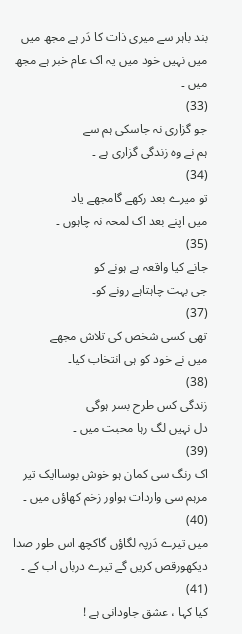بند باہر سے میری ذات کا دَر ہے مجھ میں
میں نہیں خود میں یہ اک عام خبر ہے مجھ میں ۔
(33)
جو گزاری نہ جاسکی ہم سے
ہم نے وہ زندگی گزاری ہے ۔
(34)
تو میرے بعد رکھے گامجھے یاد
میں اپنے بعد اک لمحہ نہ چاہوں ۔
(35)
جانے کیا واقعہ ہے ہونے کو
جی بہت چاہتاہے رونے کو۔
(37)
تھی کسی شخص کی تلاش مجھے
میں نے خود کو ہی انتخاب کیا۔
(38)
زندگی کس طرح بسر ہوگی
دل نہیں لگ رہا محبت میں ۔
(39)
اک رنگ سی کمان ہو خوش بوساایک تیر
مرہم سی واردات ہواور زخم کھاؤں میں ۔
(40)
میں تیرے دَرپہ لگاؤں گاکچھ اس طور صدا
دیکھورقص کریں گے تیرے درباں اب کے ۔
(41)
کیا کہا ، عشق جاودانی ہے !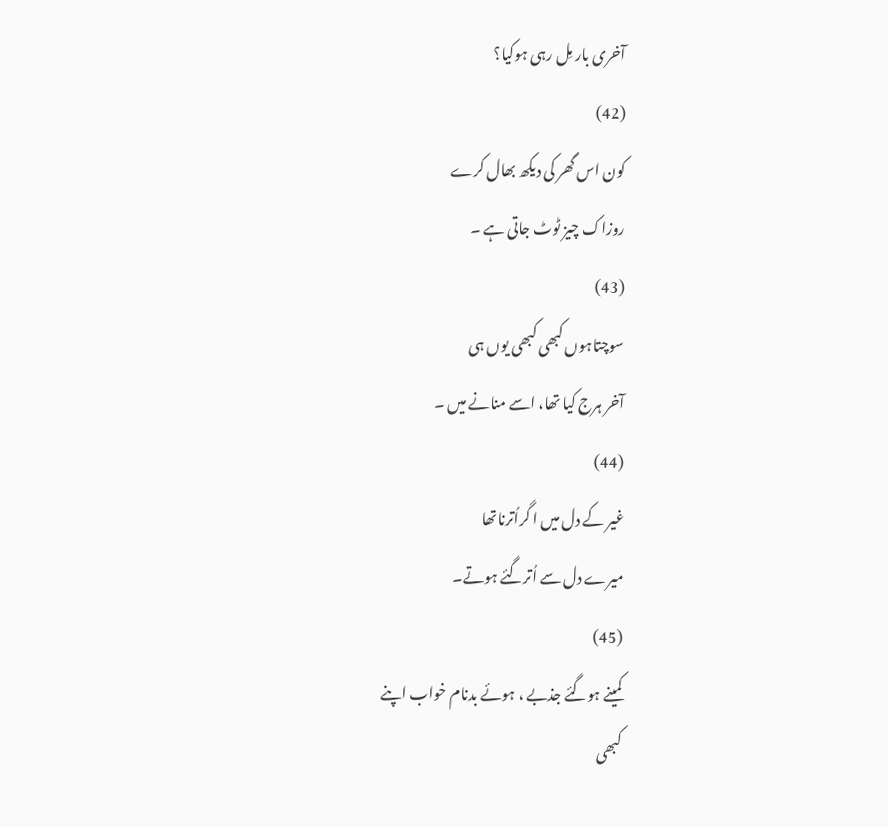آخری بار مِل رہی ہوکیا؟
(42)
کون اس گھر کی دیکھ بھال کرے
روزاک چیز ٹوٹ جاتی ہے ۔
(43)
سوچتاہوں کبھی کبھی یوں ہی
آخر ہرج کیا تھا، اسے منانے میں ۔
(44)
غیر کے دل میں ا گراُترناتھا
میرے دل سے اُترگئے ہوتے۔
(45)
کمینے ہوگئے جذبے ، ہوئے بدنام خواب اپنے
کبھی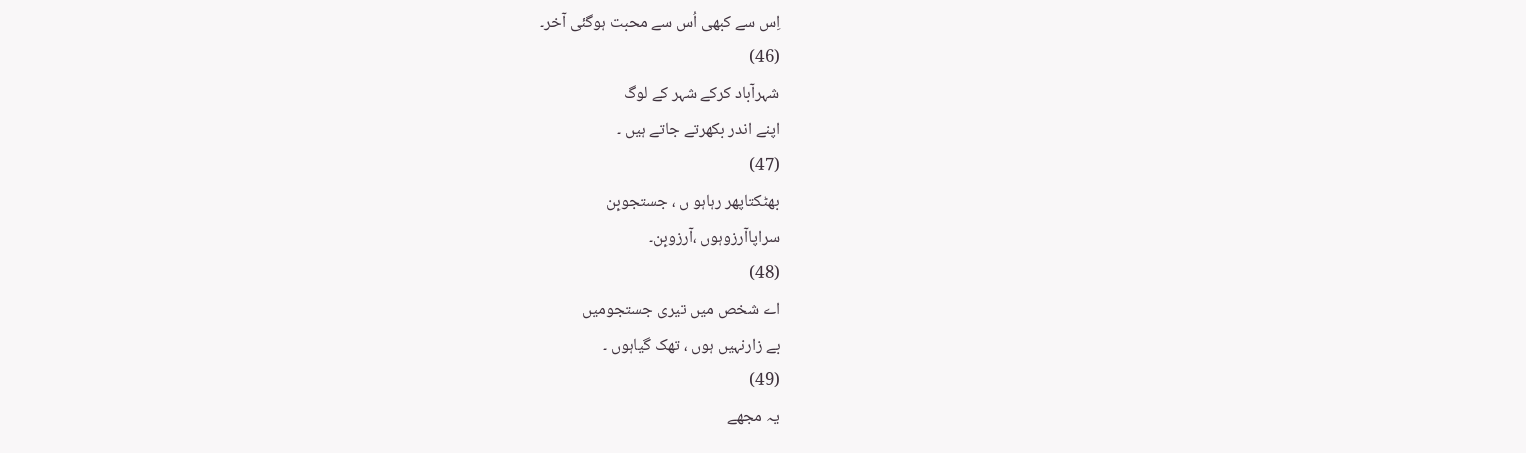اِس سے کبھی اُس سے محبت ہوگئی آخر۔
(46)
شہرآباد کرکے شہر کے لوگ
اپنے اندر بکھرتے جاتے ہیں ۔
(47)
بھٹکتاپھر رہاہو ں ، جستجوبِن
سراپاآرزوہوں ،آرزوبِن۔
(48)
اے شخص میں تیری جستجومیں
بے زارنہیں ہوں ، تھک گیاہوں ۔
(49)
یہ مجھے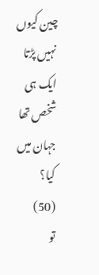چین کیوں نہیں پڑتا
ایک ہی شخص تھا جہان میں کیا؟
(50)
تو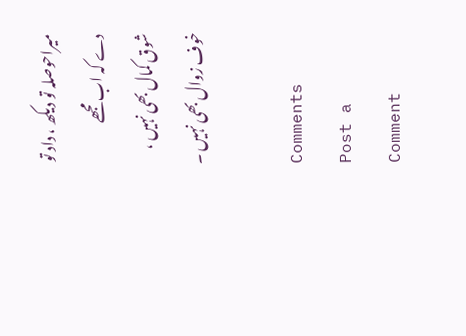میراحوصلہ تو دیکھ ، داد تو دے کہ اب مجھے
شوق کمال بھی نہیں ، خوف زوال بھی نہیں ۔

Comments
Post a Comment